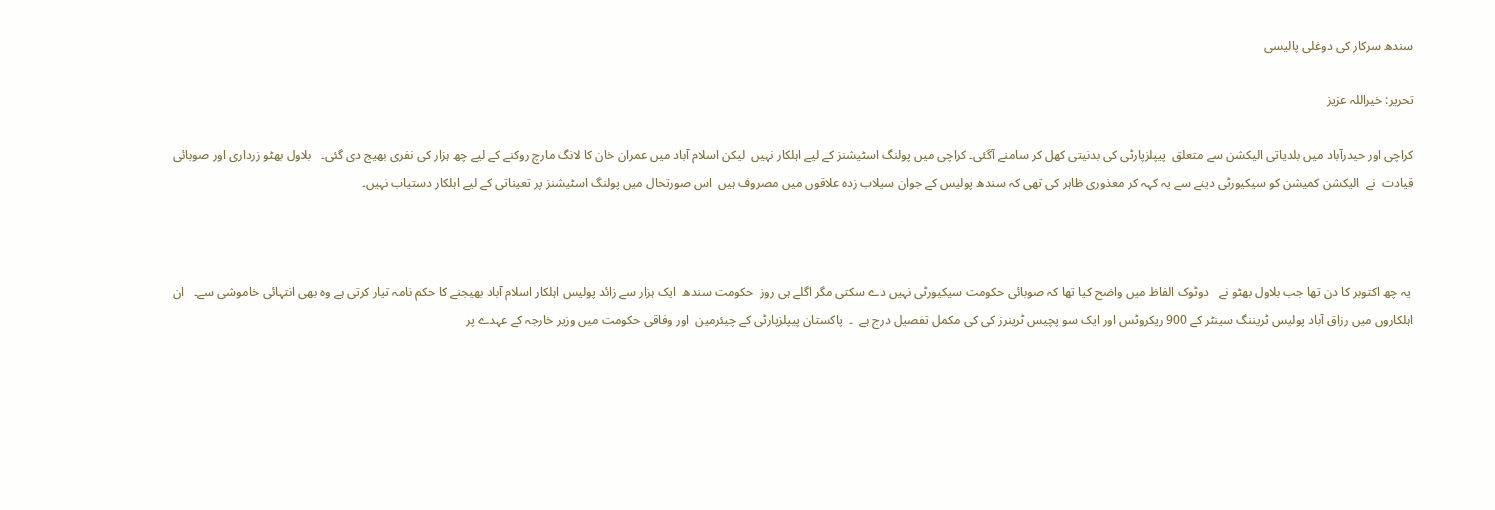سندھ سرکار کی دوغلی پالیسی

تحریر: خیراللہ عزیز

کراچی اور حیدرآباد میں بلدیاتی الیکشن سے متعلق  پیپلزپارٹی کی بدنیتی کھل کر سامنے آگئی۔ کراچی میں پولنگ اسٹیشنز کے لیے اہلکار نہیں  لیکن اسلام آباد میں عمران خان کا لانگ مارچ روکنے کے لیے چھ ہزار کی نفری بھیج دی گئی۔   بلاول بھٹو زرداری اور صوبائی قیادت  نے  الیکشن کمیشن کو سیکیورٹی دینے سے یہ کہہ کر معذوری ظاہر کی تھی کہ سندھ پولیس کے جوان سیلاب زدہ علاقوں میں مصروف ہیں  اس صورتحال میں پولنگ اسٹیشنز پر تعیناتی کے لیے اہلکار دستیاب نہیں۔



 یہ چھ اکتوبر کا دن تھا جب بلاول بھٹو نے   دوٹوک الفاظ میں واضح کیا تھا کہ صوبائی حکومت سیکیورٹی نہیں دے سکتی مگر اگلے ہی روز  حکومت سندھ  ایک ہزار سے زائد پولیس اہلکار اسلام آباد بھیجنے کا حکم نامہ تیار کرتی ہے وہ بھی انتہائی خاموشی سے۔   ان اہلکاروں میں رزاق آباد پولیس ٹریننگ سینٹر کے 900 ریکروٹس اور ایک سو پچیس ٹرینرز کی کی مکمل تفصیل درج ہے  ۔  پاکستان پیپلزپارٹی کے چیئرمین  اور وفاقی حکومت میں وزیر خارجہ کے عہدے پر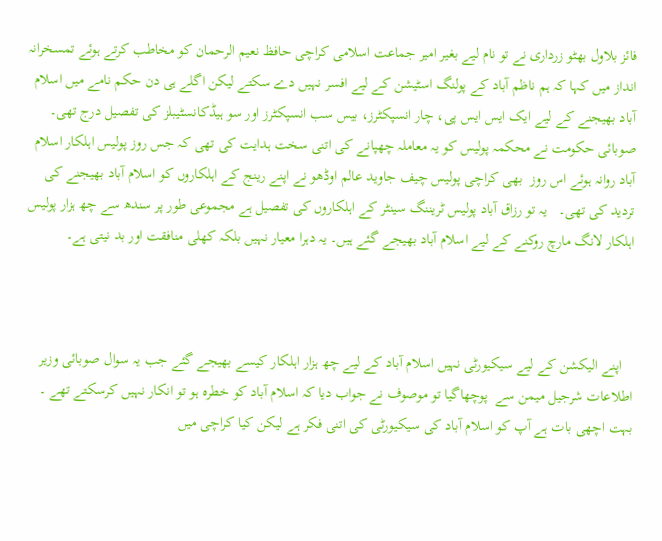فائز بلاول بھٹو زرداری نے تو نام لیے بغیر امیر جماعت اسلامی کراچی حافظ نعیم الرحمان کو مخاطب کرتے ہوئے تمسخرانہ انداز میں کہا کہ ہم ناظم آباد کے پولنگ اسٹیشن کے لیے افسر نہیں دے سکتے لیکن اگلے ہی دن حکم نامے میں اسلام آباد بھیجنے کے لیے ایک ایس ایس پی، چار انسپکٹرز، بیس سب انسپکٹرز اور سو ہیڈکانسٹیبلز کی تفصیل درج تھی۔  صوبائی حکومت نے محکمہ پولیس کو یہ معاملہ چھپانے کی اتنی سخت ہدایت کی تھی کہ جس روز پولیس اہلکار اسلام آباد روانہ ہوئے اس روز  بھی کراچی پولیس چیف جاوید عالم اوڈھو نے اپنے رینج کے اہلکاروں کو اسلام آباد بھیجنے کی تردید کی تھی۔   یہ تو رزاق آباد پولیس ٹریننگ سینٹر کے اہلکاروں کی تفصیل ہے مجموعی طور پر سندھ سے چھ ہزار پولیس اہلکار لانگ مارچ روکنے کے لیے اسلام آباد بھیجے گئے ہیں۔ یہ دہرا معیار نہیں بلکہ کھلی منافقت اور بد نیتی ہے۔



   اپنے الیکشن کے لیے سیکیورٹی نہیں اسلام آباد کے لیے چھ ہزار اہلکار کیسے بھیجے گئے جب یہ سوال صوبائی وزیر اطلاعات شرجیل میمن سے  پوچھاگیا تو موصوف نے جواب دیا کہ اسلام آباد کو خطرہ ہو تو انکار نہیں کرسکتے تھے ۔  بہت اچھی بات ہے آپ کو اسلام آباد کی سیکیورٹی کی اتنی فکر ہے لیکن کیا کراچی میں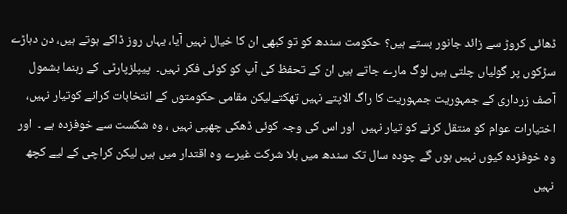ڈھائی کروڑ سے زائد جانور بستے ہیں؟ حکومت سندھ کو تو کبھی ان کا خیال نہیں آیا، یہاں روز ڈاکے ہوتے ہیں، دن دہاڑے سڑکوں پر گولیاں چلتی ہیں لوگ مارے جاتے ہیں ان کے تحفظ کی آپ کو کوئی فکر نہیں۔  پیپلزپارٹی کے رہنما بشمول آصف زرداری کے جمہوریت جمہوریت کا راگ الاپتے نہیں تھکتےلیکن مقامی حکومتوں کے انتخابات کرانے کوتیار نہیں، اختیارات عوام کو منتقل کرنے کو تیار نہیں  اور اس کی وجہ کوئی ڈھکی چھپی نہیں ، وہ شکست سے خوفزدہ ہے ۔  اور وہ خوفزدہ کیوں نہیں ہوں گے چودہ سال تک سندھ میں بلا شرکت غیرے وہ اقتدار میں ہیں لیکن کراچی کے لیے کچھ نہیں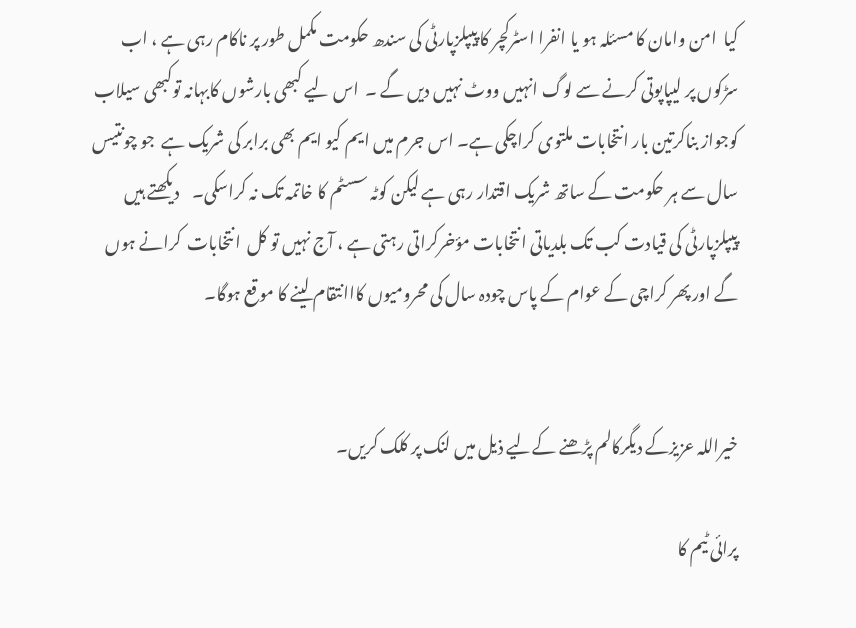کیا  امن وامان کا مسئلہ ہو یا انفرا اسٹرکچر کا پیپلزپارٹی کی سندھ حکومت مکمل طور پر ناکام رہی ہے ، اب سڑکوں پر لیپاپوتی کرنے سے لوگ انہیں ووٹ نہیں دیں گے ۔  اس لیے کبھی بارشوں کابہانہ توکبھی سیلاب کوجواز بناکرتین بار انتخابات ملتوی کراچکی ہے۔ اس جرم میں ایم کیو ایم بھی برابر کی شریک ہے  جو چونتیس سال سے ہر حکومت کے ساتھ شریک اقتدار رہی ہے لیکن کوٹہ سسٹم کا خاتمہ تک نہ کراسکی۔    دیکھتے ہیں پیپلزپارٹی کی قیادت کب تک بلدیاتی انتخابات مؤخرکراتی رہتی ہے ، آج نہیں تو کل  انتخابات  کرانے ہوں گے اور پھر کراچی کے عوام کے پاس چودہ سال کی محرومیوں کااانتقام لینے کا موقع ہوگا۔


خیراللہ عزیزکے دیگرکالم پڑھنے کےلیے ذیل میں لنک پر کلک کریں۔

پرائی ٹیم کا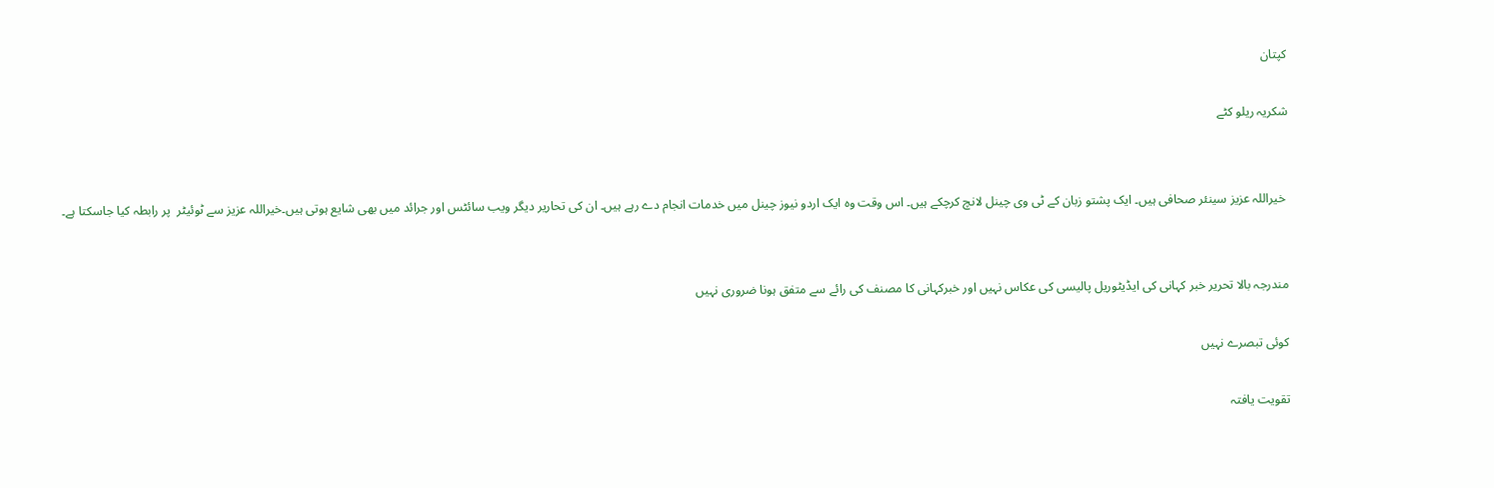کپتان

شکریہ ریلو کٹے


 خیراللہ عزیز سینئر صحافی ہیں۔ ایک پشتو زبان کے ٹی وی چینل لانچ کرچکے ہیں۔ اس وقت وہ ایک اردو نیوز چینل میں خدمات انجام دے رہے ہیں۔ ان کی تحاریر دیگر ویب سائٹس اور جرائد میں بھی شایع ہوتی ہیں۔خیراللہ عزیز سے ٹوئیٹر  پر رابطہ کیا جاسکتا ہے۔


مندرجہ بالا تحریر خبر کہانی کی ایڈیٹوریل پالیسی کی عکاس نہیں اور خبرکہانی کا مصنف کی رائے سے متفق ہونا ضروری نہیں

کوئی تبصرے نہیں

تقویت یافتہ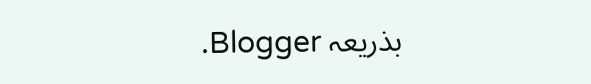بذریعہ Blogger.